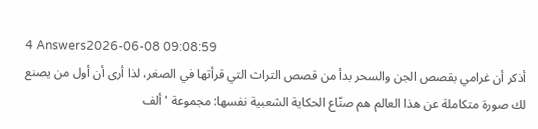4 Answers2026-06-08 09:08:59
أذكر أن غرامي بقصص الجن والسحر بدأ من قصص التراث التي قرأتها في الصغر، لذا أرى أن أول من يصنع لك صورة متكاملة عن هذا العالم هم صنّاع الحكاية الشعبية نفسها: مجموعة 'ألف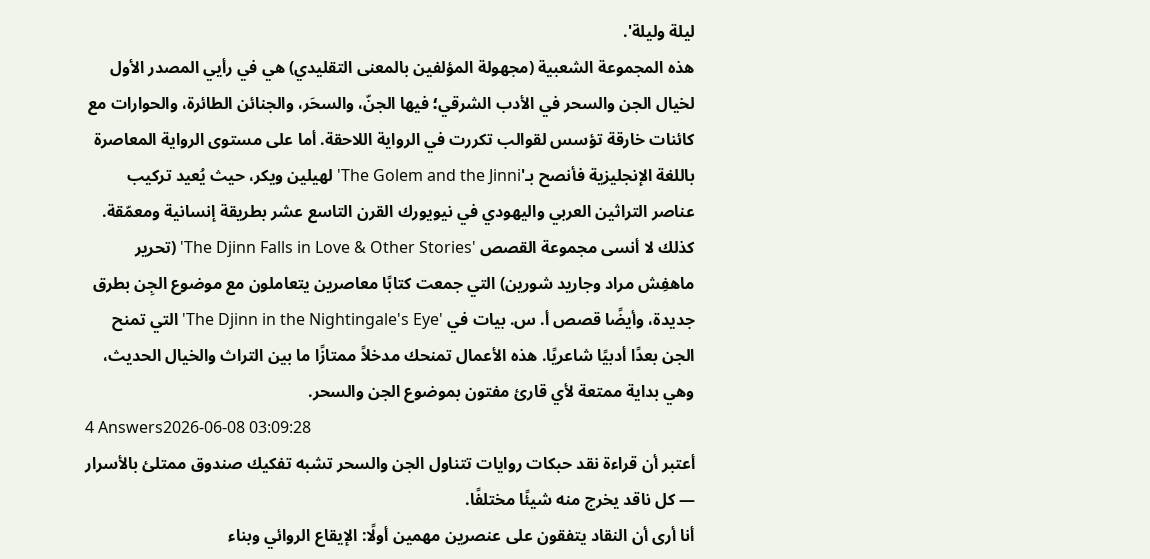ليلة وليلة'.
هذه المجموعة الشعبية (مجهولة المؤلفين بالمعنى التقليدي) هي في رأيي المصدر الأول لخيال الجن والسحر في الأدب الشرقي؛ فيها الجنّ، والسحَر، والجنائن الطائرة، والحوارات مع كائنات خارقة تؤسس لقوالب تكررت في الرواية اللاحقة. أما على مستوى الرواية المعاصرة باللغة الإنجليزية فأنصح بـ'The Golem and the Jinni' لهيلين ويكر، حيث يُعيد تركيب عناصر التراثين العربي واليهودي في نيويورك القرن التاسع عشر بطريقة إنسانية ومعمّقة.
كذلك لا أنسى مجموعة القصص 'The Djinn Falls in Love & Other Stories' (تحرير ماهفِش مراد وجاريد شورين) التي جمعت كتابًا معاصرين يتعاملون مع موضوع الجِن بطرق جديدة، وأيضًا قصص أ. س. بيات في 'The Djinn in the Nightingale's Eye' التي تمنح الجن بعدًا أدبيًا شاعريًا. هذه الأعمال تمنحك مدخلاً ممتازًا ما بين التراث والخيال الحديث، وهي بداية ممتعة لأي قارئ مفتون بموضوع الجن والسحر.
4 Answers2026-06-08 03:09:28
أعتبر أن قراءة نقد حبكات روايات تتناول الجن والسحر تشبه تفكيك صندوق ممتلئ بالأسرار — كل ناقد يخرج منه شيئًا مختلفًا.
أنا أرى أن النقاد يتفقون على عنصرين مهمين أولًا: الإيقاع الروائي وبناء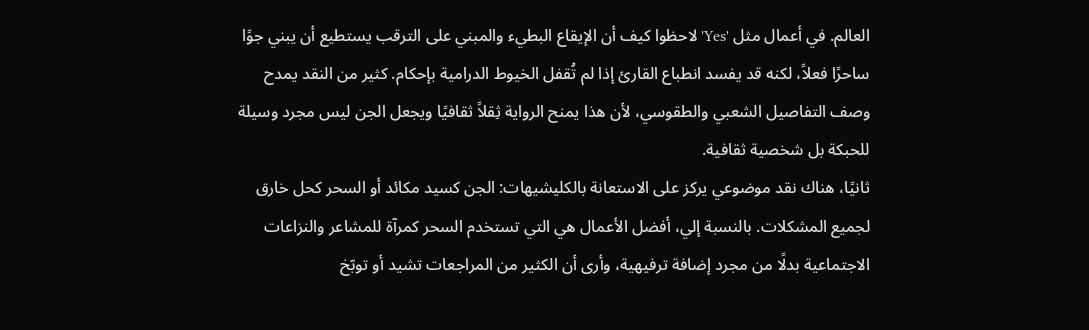العالم. في أعمال مثل 'Yes' لاحظوا كيف أن الإيقاع البطيء والمبني على الترقب يستطيع أن يبني جوًا ساحرًا فعلاً، لكنه قد يفسد انطباع القارئ إذا لم تُقفل الخيوط الدرامية بإحكام. كثير من النقد يمدح وصف التفاصيل الشعبي والطقوسي، لأن هذا يمنح الرواية ثِقلاً ثقافيًا ويجعل الجن ليس مجرد وسيلة للحبكة بل شخصية ثقافية.
ثانيًا، هناك نقد موضوعي يركز على الاستعانة بالكليشيهات: الجن كسيد مكائد أو السحر كحل خارق لجميع المشكلات. بالنسبة إلي، أفضل الأعمال هي التي تستخدم السحر كمرآة للمشاعر والنزاعات الاجتماعية بدلًا من مجرد إضافة ترفيهية، وأرى أن الكثير من المراجعات تشيد أو توبّخ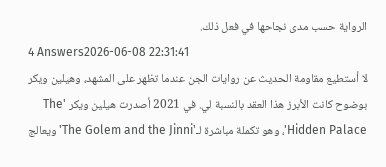الرواية حسب مدى نجاحها في فعل ذلك.
4 Answers2026-06-08 22:31:41
لا أستطيع مقاومة الحديث عن روايات الجن عندما تظهر على المشهد، وهيلين ويكر بوضوح كانت الأبرز هذا العقد بالنسبة لي. في 2021 أصدرت هيلين ويكر 'The Hidden Palace'، وهو تكملة مباشرة لـ'The Golem and the Jinni' ويعالج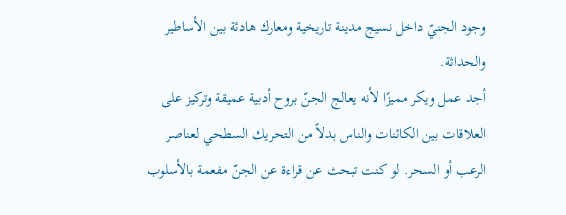وجود الجنيّ داخل نسيج مدينة تاريخية ومعارك هادئة بين الأساطير والحداثة.
أجد عمل ويكر مميزًا لأنه يعالج الجنّ بروح أدبية عميقة وتركيز على العلاقات بين الكائنات والناس بدلاً من التحريك السطحي لعناصر الرعب أو السحر. لو كنت تبحث عن قراءة عن الجنّ مفعمة بالأسلوب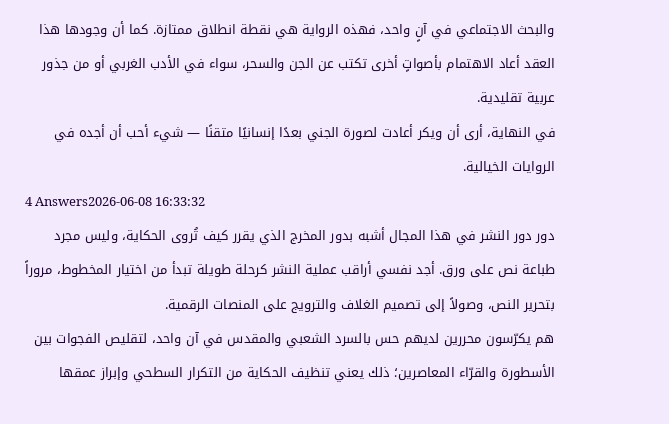والبحث الاجتماعي في آنٍ واحد، فهذه الرواية هي نقطة انطلاق ممتازة. كما أن وجودها هذا العقد أعاد الاهتمام بأصواتٍ أخرى تكتب عن الجن والسحر، سواء في الأدب الغربي أو من جذور عربية تقليدية.
في النهاية، أرى أن ويكر أعادت لصورة الجني بعدًا إنسانيًا متقنًا — شيء أحب أن أجده في الروايات الخيالية.
4 Answers2026-06-08 16:33:32
دور دور النشر في هذا المجال أشبه بدور المخرج الذي يقرر كيف تُروى الحكاية، وليس مجرد طباعة نص على ورق. أجد نفسي أراقب عملية النشر كرحلة طويلة تبدأ من اختيار المخطوط، مروراً بتحرير النص، وصولاً إلى تصميم الغلاف والترويج على المنصات الرقمية.
هم يكرّسون محررين لديهم حس بالسرد الشعبي والمقدس في آن واحد، لتقليص الفجوات بين الأسطورة والقرّاء المعاصرين؛ ذلك يعني تنظيف الحكاية من التكرار السطحي وإبراز عمقها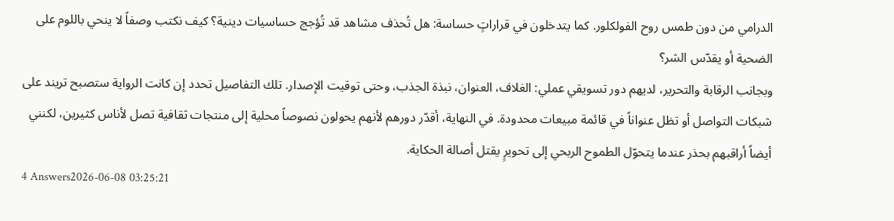الدرامي من دون طمس روح الفولكلور. كما يتدخلون في قراراتٍ حساسة: هل تُحذف مشاهد قد تُؤجج حساسيات دينية؟ كيف نكتب وصفاً لا ينحي باللوم على الضحية أو يقدّس الشر؟
وبجانب الرقابة والتحرير، لديهم دور تسويقي عملي: الغلاف، العنوان، نبذة الجذب، وحتى توقيت الإصدار. تلك التفاصيل تحدد إن كانت الرواية ستصبح تريند على شبكات التواصل أو تظل عنواناً في قائمة مبيعات محدودة. في النهاية، أقدّر دورهم لأنهم يحولون نصوصاً محلية إلى منتجات ثقافية تصل لأناس كثيرين، لكنني أيضاً أراقبهم بحذر عندما يتحوّل الطموح الربحي إلى تحويرٍ يقتل أصالة الحكاية.
4 Answers2026-06-08 03:25:21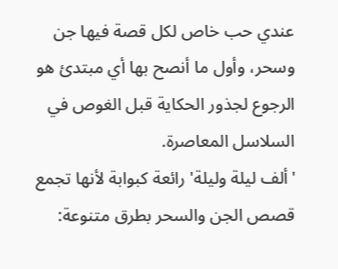عندي حب خاص لكل قصة فيها جن وسحر، وأول ما أنصح بها أي مبتدئ هو الرجوع لجذور الحكاية قبل الغوص في السلاسل المعاصرة.
'ألف ليلة وليلة' رائعة كبوابة لأنها تجمع قصص الجن والسحر بطرق متنوعة: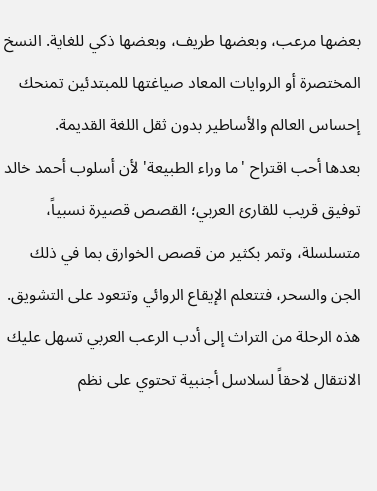بعضها مرعب، وبعضها طريف، وبعضها ذكي للغاية. النسخ المختصرة أو الروايات المعاد صياغتها للمبتدئين تمنحك إحساس العالم والأساطير بدون ثقل اللغة القديمة.
بعدها أحب اقتراح 'ما وراء الطبيعة' لأن أسلوب أحمد خالد توفيق قريب للقارئ العربي؛ القصص قصيرة نسبياً، متسلسلة، وتمر بكثير من قصص الخوارق بما في ذلك الجن والسحر، فتتعلم الإيقاع الروائي وتتعود على التشويق.
هذه الرحلة من التراث إلى أدب الرعب العربي تسهل عليك الانتقال لاحقاً لسلاسل أجنبية تحتوي على نظم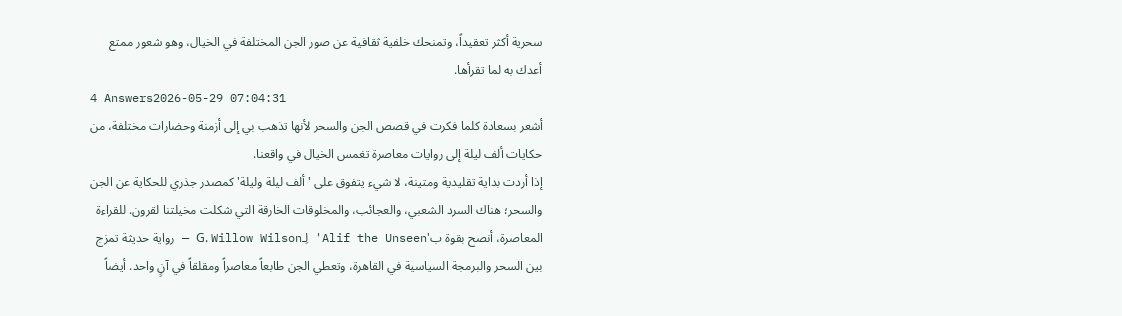سحرية أكثر تعقيداً، وتمنحك خلفية ثقافية عن صور الجن المختلفة في الخيال، وهو شعور ممتع أعدك به لما تقرأها.
4 Answers2026-05-29 07:04:31
أشعر بسعادة كلما فكرت في قصص الجن والسحر لأنها تذهب بي إلى أزمنة وحضارات مختلفة، من حكايات ألف ليلة إلى روايات معاصرة تغمس الخيال في واقعنا.
إذا أردت بداية تقليدية ومتينة، لا شيء يتفوق على 'ألف ليلة وليلة' كمصدر جذري للحكاية عن الجن والسحر؛ هناك السرد الشعبي، والعجائب، والمخلوقات الخارقة التي شكلت مخيلتنا لقرون. للقراءة المعاصرة، أنصح بقوة ب'Alif the Unseen' لِـG. Willow Wilson — رواية حديثة تمزج بين السحر والبرمجة السياسية في القاهرة، وتعطي الجن طابعاً معاصراً ومقلقاً في آنٍ واحد. أيضاً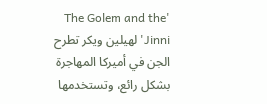'The Golem and the Jinni' لهيلين ويكر تطرح الجن في أميركا المهاجرة بشكل رائع، وتستخدمها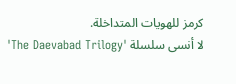كرمز للهويات المتداخلة.
لا أنسى سلسلة 'The Daevabad Trilogy'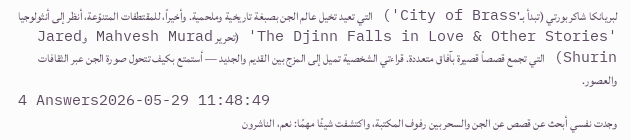لبريانكا شاكربورتي (تبدأ بـ'City of Brass') التي تعيد تخيل عالم الجن بصبغة تاريخية وملحمية. وأخيراً، للمقتطفات المتنوّعة، أنظر إلى أنثولوجيا 'The Djinn Falls in Love & Other Stories' (تحرير Mahvesh Murad وJared Shurin) التي تجمع قصصاً قصيرة بآفاق متعددة. قراءتي الشخصية تميل إلى المزج بين القديم والجديد — أستمتع بكيف تتحول صورة الجن عبر الثقافات والعصور.
4 Answers2026-05-29 11:48:49
وجدت نفسي أبحث عن قصص عن الجن والسحر بين رفوف المكتبة، واكتشفت شيئًا مهمًا: نعم، الناشرون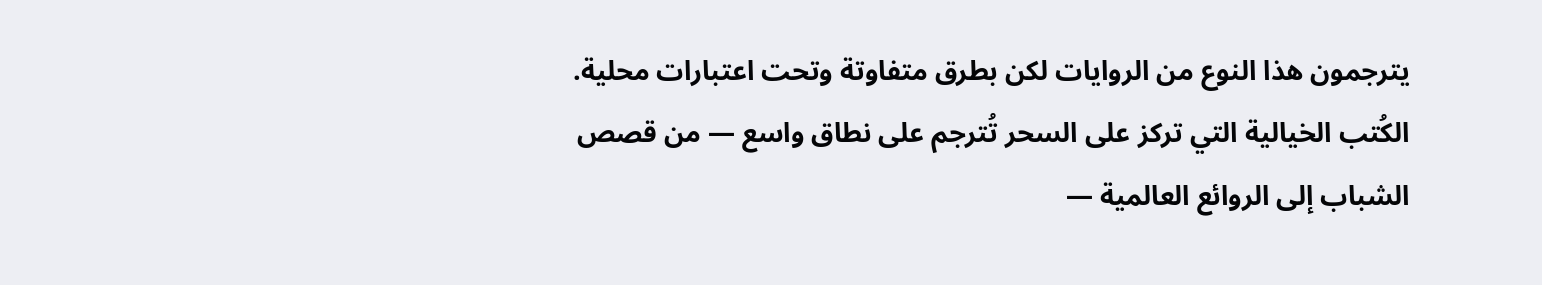يترجمون هذا النوع من الروايات لكن بطرق متفاوتة وتحت اعتبارات محلية.
الكُتب الخيالية التي تركز على السحر تُترجم على نطاق واسع — من قصص الشباب إلى الروائع العالمية —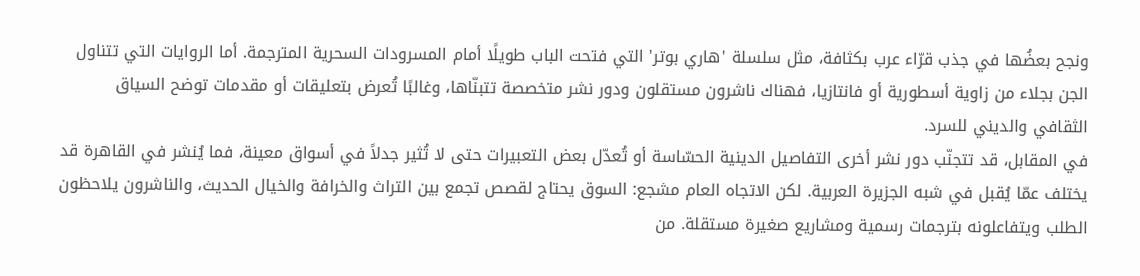ونجح بعضُها في جذب قرّاء عرب بكثافة، مثل سلسلة 'هاري بوتر' التي فتحت الباب طويلًا أمام المسرودات السحرية المترجمة. أما الروايات التي تتناول الجن بجلاء من زاوية أسطورية أو فانتازيا، فهناك ناشرون مستقلون ودور نشر متخصصة تتبنّاها، وغالبًا تُعرض بتعليقات أو مقدمات توضح السياق الثقافي والديني للسرد.
في المقابل، قد تتجنّب دور نشر أخرى التفاصيل الدينية الحسّاسة أو تُعدّل بعض التعبيرات حتى لا تُثير جدلاً في أسواق معينة، فما يُنشر في القاهرة قد يختلف عمّا يُقبل في شبه الجزيرة العربية. لكن الاتجاه العام مشجع: السوق يحتاج لقصص تجمع بين التراث والخرافة والخيال الحديث، والناشرون يلاحظون الطلب ويتفاعلونه بترجمات رسمية ومشاريع صغيرة مستقلة. من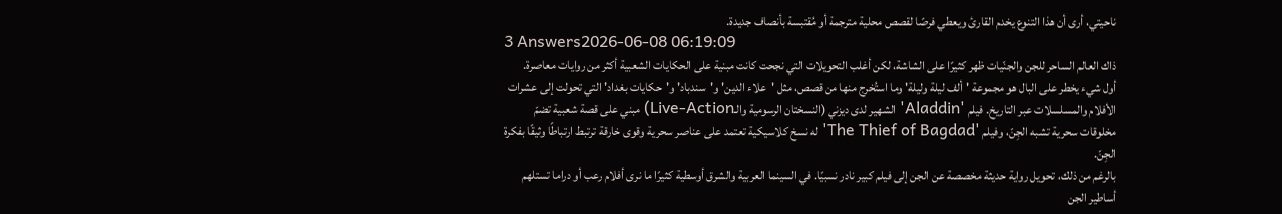ناحيتي، أرى أن هذا التنوع يخدم القارئ ويعطي فرصًا لقصص محلية مترجمة أو مُقتبسة بأنصاف جديدة.
3 Answers2026-06-08 06:19:09
ذاك العالم الساحر للجن والجنّيات ظهر كثيرًا على الشاشة، لكن أغلب التحويلات التي نجحت كانت مبنية على الحكايات الشعبية أكثر من روايات معاصرة.
أول شيء يخطر على البال هو مجموعة 'ألف ليلة وليلة' وما استُخرج منها من قصص، مثل 'علاء الدين' و'سندباد' و'حكايات بغداد' التي تحولت إلى عشرات الأفلام والمسلسلات عبر التاريخ. فيلم 'Aladdin' الشهير لدى ديزني (النسختان الرسومية والـLive-Action) مبني على قصة شعبية تضمّ مخلوقات سحرية تشبه الجِنّ، وفيلم 'The Thief of Bagdad' له نسخ كلاسيكية تعتمد على عناصر سحرية وقوى خارقة ترتبط ارتباطًا وثيقًا بفكرة الجِنّ.
بالرغم من ذلك، تحويل رواية حديثة مخصصة عن الجن إلى فيلم كبير نادر نسبيًا. في السينما العربية والشرق أوسطية كثيرًا ما نرى أفلام رعب أو دراما تستلهم أساطير الجن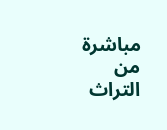مباشرة من التراث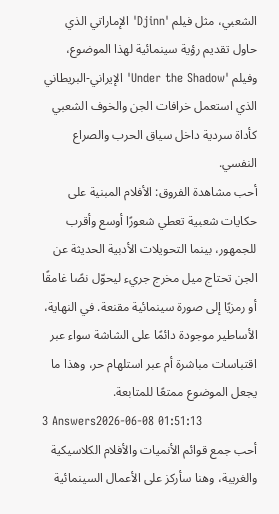الشعبي، مثل فيلم 'Djinn' الإماراتي الذي حاول تقديم رؤية سينمائية لهذا الموضوع، وفيلم 'Under the Shadow' الإيراني-البريطاني الذي استعمل خرافات الجن والخوف الشعبي كأداة سردية داخل سياق الحرب والصراع النفسي.
أحب مشاهدة الفروق: الأفلام المبنية على حكايات شعبية تعطي شعورًا أوسع وأقرب للجمهور، بينما التحويلات الأدبية الحديثة عن الجن تحتاج ميل مخرج جريء ليحوّل نصًا غامقًا أو رمزيًا إلى صورة سينمائية مقنعة. في النهاية، الأساطير موجودة دائمًا على الشاشة سواء عبر اقتباسات مباشرة أم عبر استلهام حر، وهذا ما يجعل الموضوع ممتعًا للمتابعة.
3 Answers2026-06-08 01:51:13
أحب جمع قوائم الأنميات والأفلام الكلاسيكية والغريبة، وهنا سأركز على الأعمال السينمائية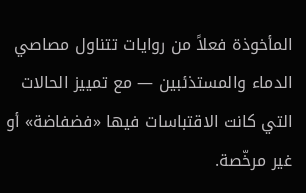المأخوذة فعلاً من روايات تتناول مصاصي الدماء والمستذئبين — مع تمييز الحالات التي كانت الاقتباسات فيها «فضفاضة» أو غير مرخّصة.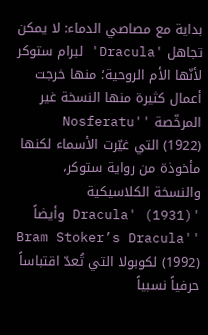بداية مع مصاصي الدماء: لا يمكن تجاهل 'Dracula' لبرام ستوكر لأنّها الأم الروحية؛ منها خرجت أعمال كثيرة منها النسخة غير المرخّصة 'Nosferatu' (1922) التي غيّرت الأسماء لكنها مأخوذة من رواية ستوكر، والنسخة الكلاسيكية 'Dracula' (1931) وأيضاً 'Bram Stoker’s Dracula' (1992) لكوبولا التي تُعدّ اقتباساً حرفياً نسبياً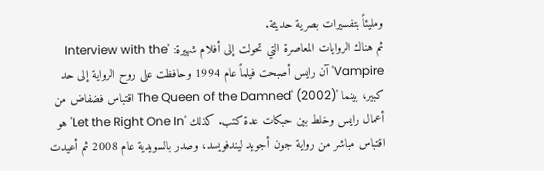ومليئاً بتفسيرات بصرية حديثة.
ثم هناك الروايات المعاصرة التي تحولت إلى أفلام شهيرة: 'Interview with the Vampire' آن رايس أصبحت فيلماً عام 1994 وحافظت على روح الرواية إلى حد كبير، بينما 'The Queen of the Damned' (2002) اقتباس فضفاض من أعمال رايس وخلط بين حبكات عدة كتب. كذلك 'Let the Right One In' هو اقتباس مباشر من رواية جون أجويد ليندفويسد، وصدر بالسويدية عام 2008 ثم أعيدت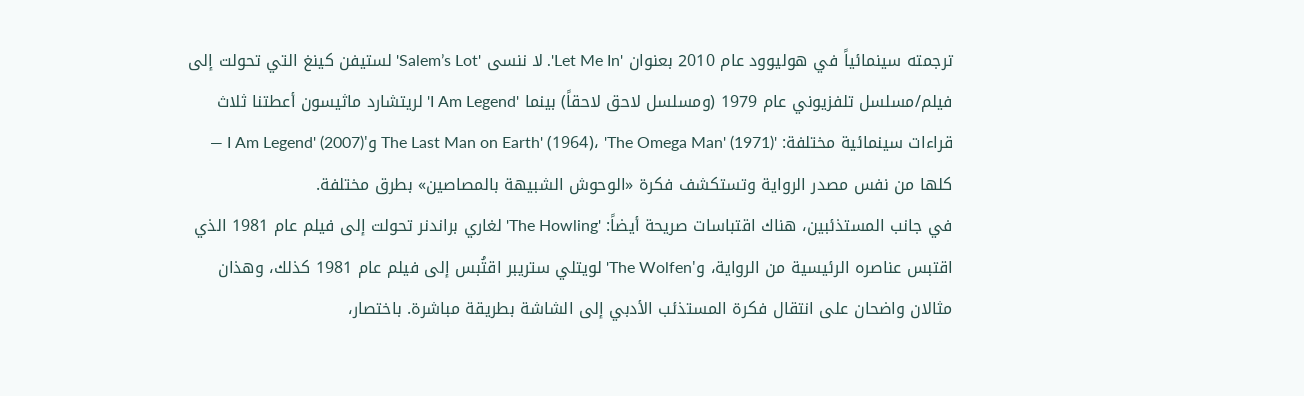ترجمته سينمائياً في هوليوود عام 2010 بعنوان 'Let Me In'. لا ننسى 'Salem’s Lot' لستيفن كينغ التي تحولت إلى فيلم/مسلسل تلفزيوني عام 1979 (ومسلسل لاحق لاحقاً) بينما 'I Am Legend' لريتشارد ماثيسون أعطتنا ثلاث قراءات سينمائية مختلفة: 'The Last Man on Earth' (1964)، 'The Omega Man' (1971) و'I Am Legend' (2007) — كلها من نفس مصدر الرواية وتستكشف فكرة «الوحوش الشبيهة بالمصاصين» بطرق مختلفة.
في جانب المستذئبين، هناك اقتباسات صريحة أيضاً: 'The Howling' لغاري براندنر تحولت إلى فيلم عام 1981 الذي اقتبس عناصره الرئيسية من الرواية، و'The Wolfen' لويتلي ستريبر اقتُبس إلى فيلم عام 1981 كذلك، وهذان مثالان واضحان على انتقال فكرة المستذئب الأدبي إلى الشاشة بطريقة مباشرة. باختصار،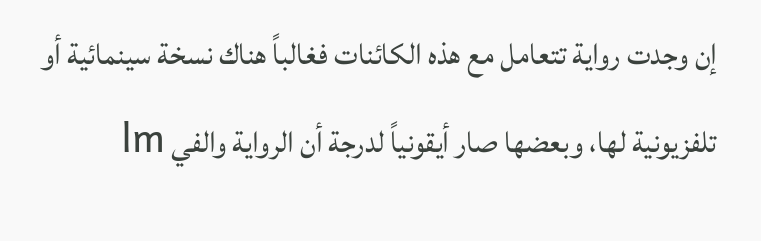إن وجدت رواية تتعامل مع هذه الكائنات فغالباً هناك نسخة سينمائية أو تلفزيونية لها، وبعضها صار أيقونياً لدرجة أن الرواية والفي lm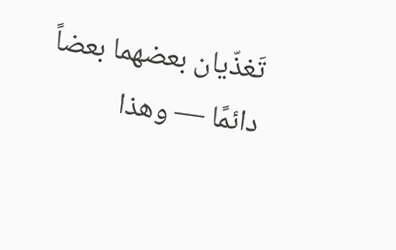تَغذّيان بعضهما بعضاً دائمًا — وهذا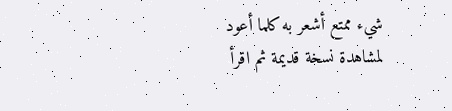شيء ممتع أشعر به كلما أعود لمشاهدة نسخة قديمة ثم اقرأ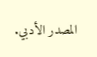المصدر الأدبي.